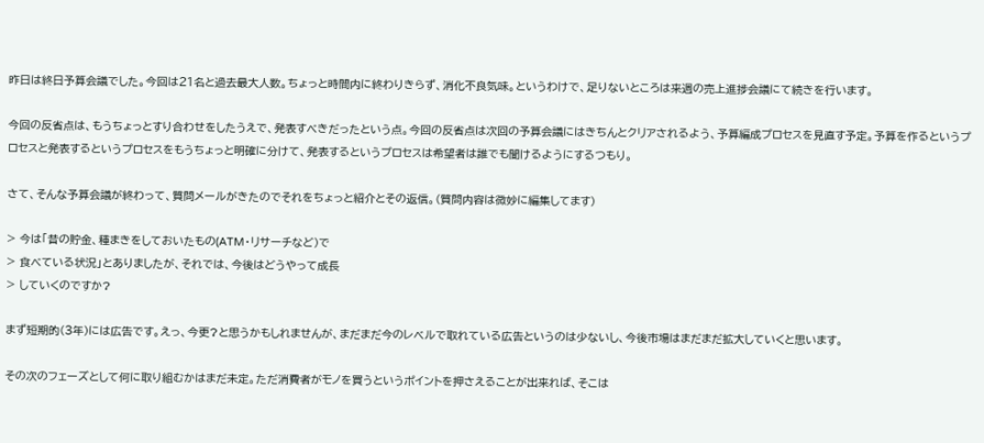昨日は終日予算会議でした。今回は21名と過去最大人数。ちょっと時間内に終わりきらず、消化不良気味。というわけで、足りないところは来週の売上進捗会議にて続きを行います。

今回の反省点は、もうちょっとすり合わせをしたうえで、発表すべきだったという点。今回の反省点は次回の予算会議にはきちんとクリアされるよう、予算編成プロセスを見直す予定。予算を作るというプロセスと発表するというプロセスをもうちょっと明確に分けて、発表するというプロセスは希望者は誰でも聞けるようにするつもり。

さて、そんな予算会議が終わって、質問メールがきたのでそれをちょっと紹介とその返信。(質問内容は微妙に編集してます)

> 今は「昔の貯金、種まきをしておいたもの(ATM・リサーチなど)で
> 食べている状況」とありましたが、それでは、今後はどうやって成長
> していくのですか?

まず短期的(3年)には広告です。えっ、今更?と思うかもしれませんが、まだまだ今のレベルで取れている広告というのは少ないし、今後市場はまだまだ拡大していくと思います。

その次のフェーズとして何に取り組むかはまだ未定。ただ消費者がモノを買うというポイントを押さえることが出来れば、そこは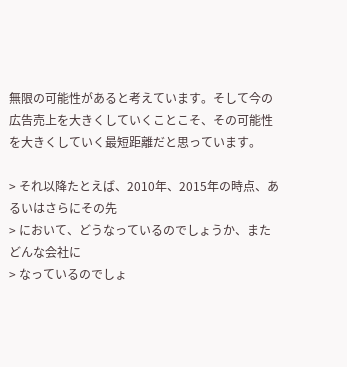無限の可能性があると考えています。そして今の広告売上を大きくしていくことこそ、その可能性を大きくしていく最短距離だと思っています。

> それ以降たとえば、2010年、2015年の時点、あるいはさらにその先
> において、どうなっているのでしょうか、またどんな会社に
> なっているのでしょ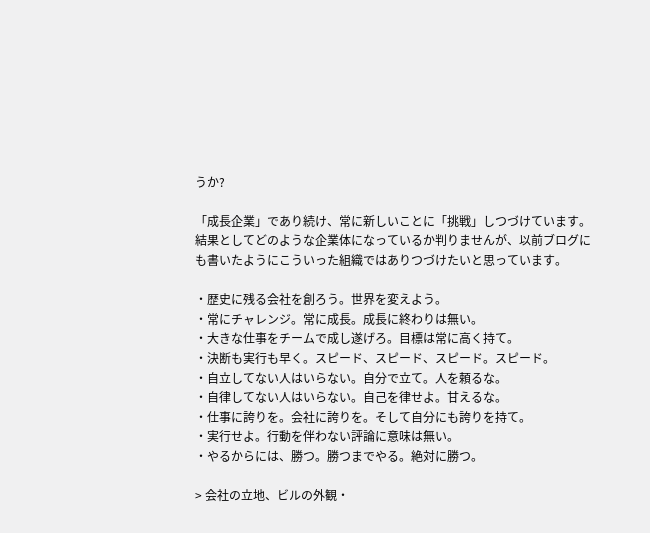うか?

「成長企業」であり続け、常に新しいことに「挑戦」しつづけています。
結果としてどのような企業体になっているか判りませんが、以前ブログにも書いたようにこういった組織ではありつづけたいと思っています。

・歴史に残る会社を創ろう。世界を変えよう。
・常にチャレンジ。常に成長。成長に終わりは無い。
・大きな仕事をチームで成し遂げろ。目標は常に高く持て。
・決断も実行も早く。スピード、スピード、スピード。スピード。
・自立してない人はいらない。自分で立て。人を頼るな。
・自律してない人はいらない。自己を律せよ。甘えるな。
・仕事に誇りを。会社に誇りを。そして自分にも誇りを持て。
・実行せよ。行動を伴わない評論に意味は無い。
・やるからには、勝つ。勝つまでやる。絶対に勝つ。

> 会社の立地、ビルの外観・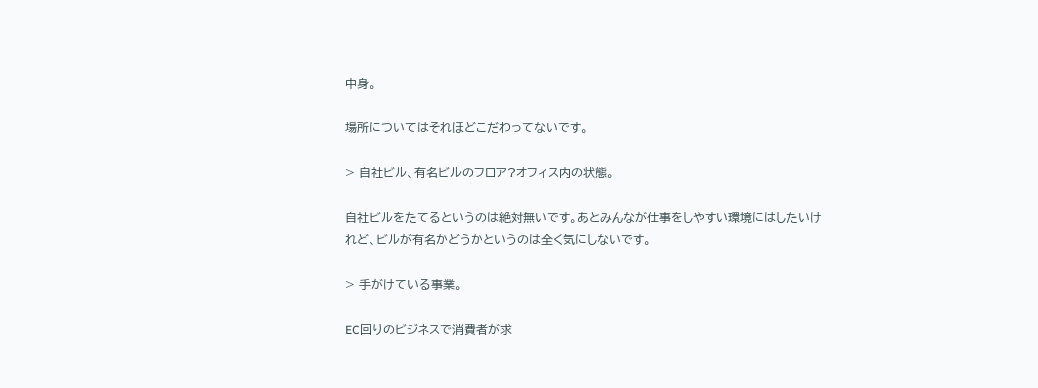中身。

場所についてはそれほどこだわってないです。

> 自社ビル、有名ビルのフロア?オフィス内の状態。

自社ビルをたてるというのは絶対無いです。あとみんなが仕事をしやすい環境にはしたいけれど、ビルが有名かどうかというのは全く気にしないです。

> 手がけている事業。

EC回りのビジネスで消費者が求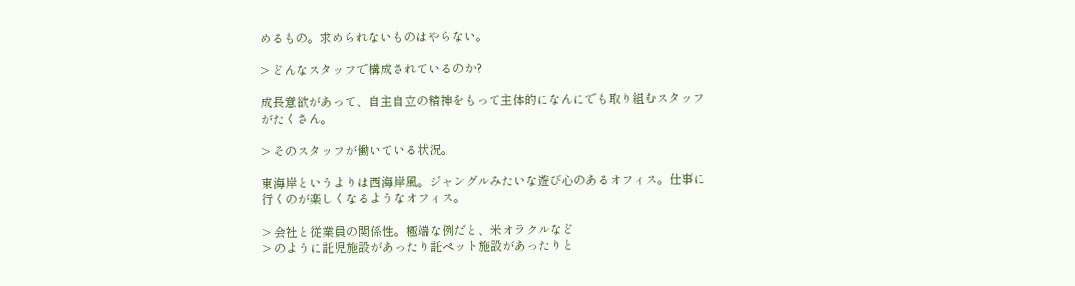めるもの。求められないものはやらない。

> どんなスタッフで構成されているのか?

成長意欲があって、自主自立の精神をもって主体的になんにでも取り組むスタッフがたくさん。

> そのスタッフが働いている状況。

東海岸というよりは西海岸風。ジャングルみたいな遊び心のあるオフィス。仕事に行くのが楽しくなるようなオフィス。

> 会社と従業員の関係性。極端な例だと、米オラクルなど
> のように託児施設があったり託ペット施設があったりと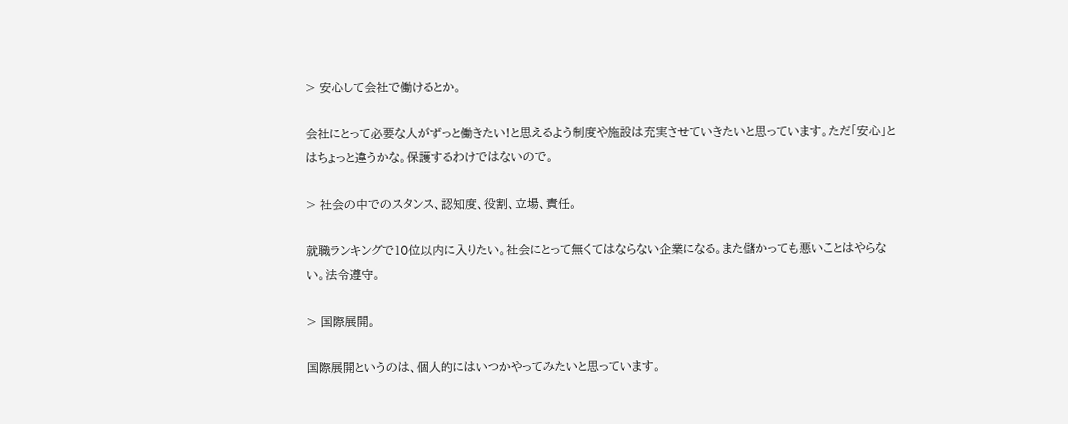> 安心して会社で働けるとか。

会社にとって必要な人がずっと働きたい!と思えるよう制度や施設は充実させていきたいと思っています。ただ「安心」とはちょっと違うかな。保護するわけではないので。

> 社会の中でのスタンス、認知度、役割、立場、責任。

就職ランキングで10位以内に入りたい。社会にとって無くてはならない企業になる。また儲かっても悪いことはやらない。法令遵守。

> 国際展開。

国際展開というのは、個人的にはいつかやってみたいと思っています。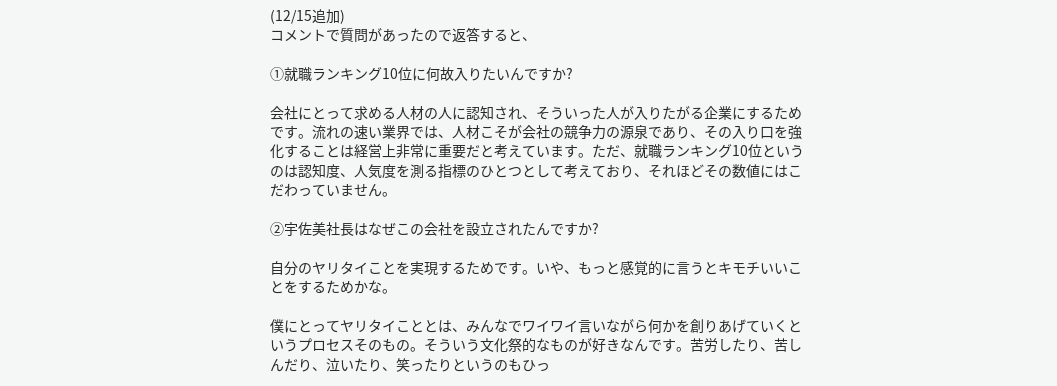(12/15追加)
コメントで質問があったので返答すると、

①就職ランキング10位に何故入りたいんですか?

会社にとって求める人材の人に認知され、そういった人が入りたがる企業にするためです。流れの速い業界では、人材こそが会社の競争力の源泉であり、その入り口を強化することは経営上非常に重要だと考えています。ただ、就職ランキング10位というのは認知度、人気度を測る指標のひとつとして考えており、それほどその数値にはこだわっていません。

②宇佐美社長はなぜこの会社を設立されたんですか?

自分のヤリタイことを実現するためです。いや、もっと感覚的に言うとキモチいいことをするためかな。

僕にとってヤリタイこととは、みんなでワイワイ言いながら何かを創りあげていくというプロセスそのもの。そういう文化祭的なものが好きなんです。苦労したり、苦しんだり、泣いたり、笑ったりというのもひっ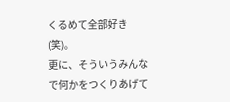くるめて全部好き(笑)。
更に、そういうみんなで何かをつくりあげて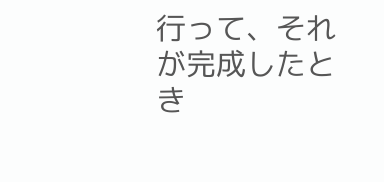行って、それが完成したとき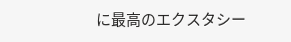に最高のエクスタシー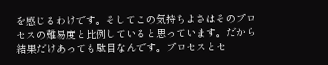を感じるわけです。そしてこの気持ちよさはそのプロセスの難易度と比例していると思っています。だから結果だけあっても駄目なんです。プロセスとセ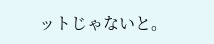ットじゃないと。